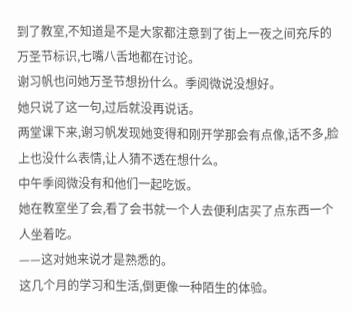到了教室,不知道是不是大家都注意到了街上一夜之间充斥的万圣节标识,七嘴八舌地都在讨论。
谢习帆也问她万圣节想扮什么。季阅微说没想好。
她只说了这一句,过后就没再说话。
两堂课下来,谢习帆发现她变得和刚开学那会有点像,话不多,脸上也没什么表情,让人猜不透在想什么。
中午季阅微没有和他们一起吃饭。
她在教室坐了会,看了会书就一个人去便利店买了点东西一个人坐着吃。
——这对她来说才是熟悉的。
这几个月的学习和生活,倒更像一种陌生的体验。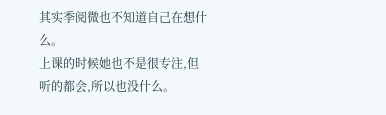其实季阅微也不知道自己在想什么。
上课的时候她也不是很专注,但听的都会,所以也没什么。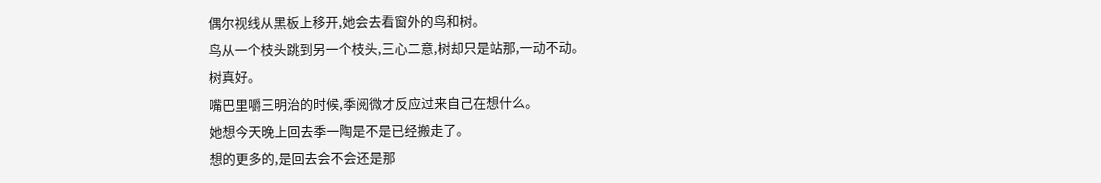偶尔视线从黑板上移开,她会去看窗外的鸟和树。
鸟从一个枝头跳到另一个枝头,三心二意,树却只是站那,一动不动。
树真好。
嘴巴里嚼三明治的时候,季阅微才反应过来自己在想什么。
她想今天晚上回去季一陶是不是已经搬走了。
想的更多的,是回去会不会还是那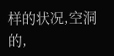样的状况,空洞的,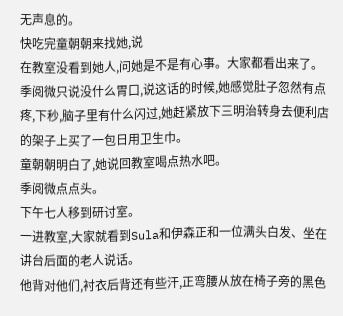无声息的。
快吃完童朝朝来找她,说
在教室没看到她人,问她是不是有心事。大家都看出来了。
季阅微只说没什么胃口,说这话的时候,她感觉肚子忽然有点疼,下秒,脑子里有什么闪过,她赶紧放下三明治转身去便利店的架子上买了一包日用卫生巾。
童朝朝明白了,她说回教室喝点热水吧。
季阅微点点头。
下午七人移到研讨室。
一进教室,大家就看到Sula和伊森正和一位满头白发、坐在讲台后面的老人说话。
他背对他们,衬衣后背还有些汗,正弯腰从放在椅子旁的黑色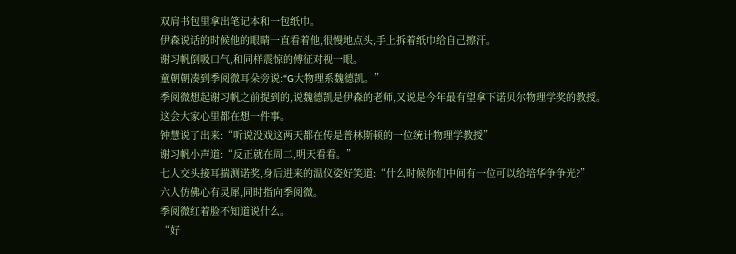双肩书包里拿出笔记本和一包纸巾。
伊森说话的时候他的眼睛一直看着他,很慢地点头,手上拆着纸巾给自己擦汗。
谢习帆倒吸口气,和同样震惊的傅征对视一眼。
童朝朝凑到季阅微耳朵旁说:“G大物理系魏德凯。”
季阅微想起谢习帆之前提到的,说魏德凯是伊森的老师,又说是今年最有望拿下诺贝尔物理学奖的教授。
这会大家心里都在想一件事。
钟慧说了出来:“听说没戏这两天都在传是普林斯顿的一位统计物理学教授”
谢习帆小声道:“反正就在周二,明天看看。”
七人交头接耳揣测诺奖,身后进来的温仪姿好笑道:“什么时候你们中间有一位可以给培华争争光?”
六人仿佛心有灵犀,同时指向季阅微。
季阅微红着脸不知道说什么。
“好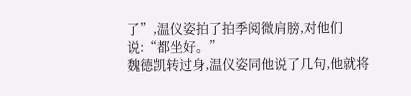了”,温仪姿拍了拍季阅微肩膀,对他们说:“都坐好。”
魏德凯转过身,温仪姿同他说了几句,他就将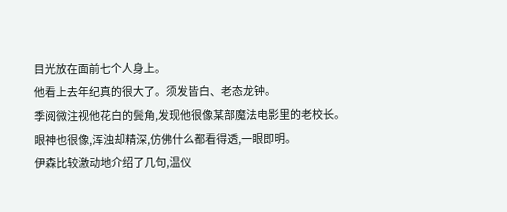目光放在面前七个人身上。
他看上去年纪真的很大了。须发皆白、老态龙钟。
季阅微注视他花白的鬓角,发现他很像某部魔法电影里的老校长。
眼神也很像,浑浊却精深,仿佛什么都看得透,一眼即明。
伊森比较激动地介绍了几句,温仪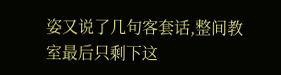姿又说了几句客套话,整间教室最后只剩下这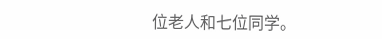位老人和七位同学。